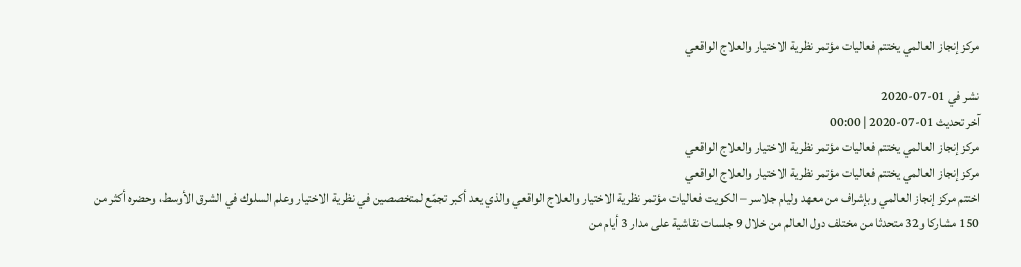مركز إنجاز العالمي يختتم فعاليات مؤتمر نظرية الاختيار والعلاج الواقعي

نشر في 01-07-2020
آخر تحديث 01-07-2020 | 00:00
مركز إنجاز العالمي يختتم فعاليات مؤتمر نظرية الاختيار والعلاج الواقعي
مركز إنجاز العالمي يختتم فعاليات مؤتمر نظرية الاختيار والعلاج الواقعي
اختتم مركز إنجاز العالمي وبإشراف من معهد وليام جلاسر – الكويت فعاليات مؤتمر نظرية الاختيار والعلاج الواقعي والذي يعد أكبر تجمّع لمتخصصين في نظرية الاختيار وعلم السلوك في الشرق الأوسط، وحضره أكثر من 150 مشاركا و32 متحدثا من مختلف دول العالم من خلال 9 جلسات نقاشية على مدار 3 أيام من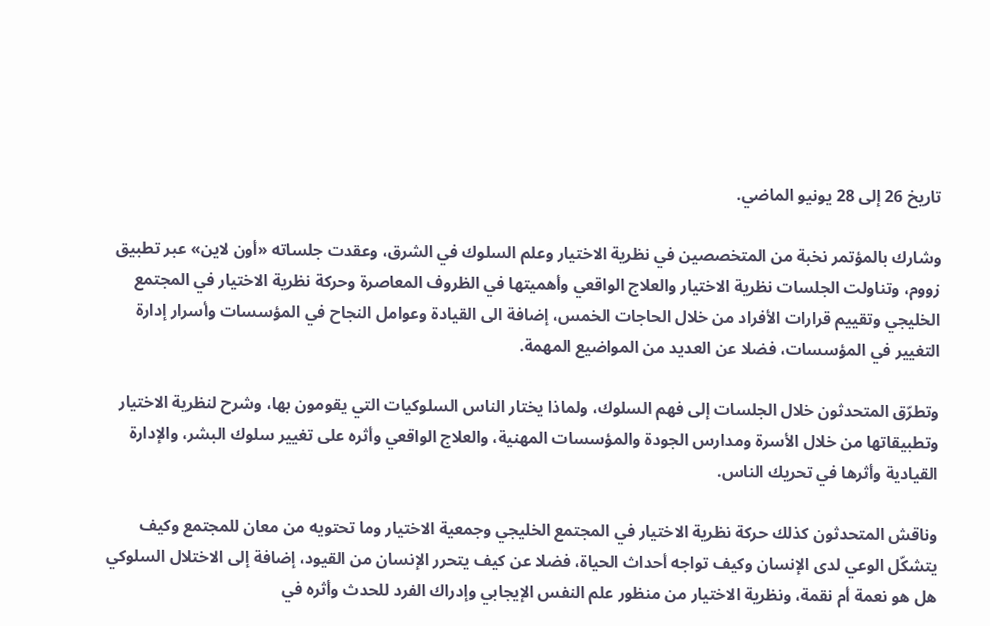تاريخ 26 إلى 28 يونيو الماضي.

وشارك بالمؤتمر نخبة من المتخصصين في نظرية الاختيار وعلم السلوك في الشرق، وعقدت جلساته «أون لاين» عبر تطبيق زووم، وتناولت الجلسات نظرية الاختيار والعلاج الواقعي وأهميتها في الظروف المعاصرة وحركة نظرية الاختيار في المجتمع الخليجي وتقييم قرارات الأفراد من خلال الحاجات الخمس، إضافة الى القيادة وعوامل النجاح في المؤسسات وأسرار إدارة التغيير في المؤسسات، فضلا عن العديد من المواضيع المهمة.

وتطرّق المتحدثون خلال الجلسات إلى فهم السلوك، ولماذا يختار الناس السلوكيات التي يقومون بها، وشرح لنظرية الاختيار وتطبيقاتها من خلال الأسرة ومدارس الجودة والمؤسسات المهنية، والعلاج الواقعي وأثره على تغيير سلوك البشر، والإدارة القيادية وأثرها في تحريك الناس.

وناقش المتحدثون كذلك حركة نظرية الاختيار في المجتمع الخليجي وجمعية الاختيار وما تحتويه من معان للمجتمع وكيف يتشكّل الوعي لدى الإنسان وكيف تواجه أحداث الحياة، فضلا عن كيف يتحرر الإنسان من القيود، إضافة إلى الاختلال السلوكي هل هو نعمة أم نقمة، ونظرية الاختيار من منظور علم النفس الإيجابي وإدراك الفرد للحدث وأثره في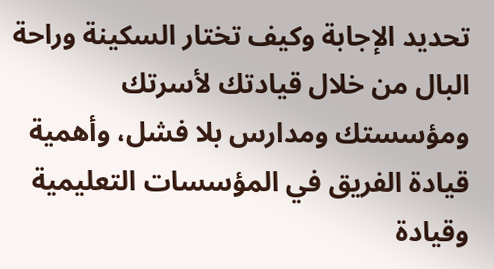تحديد الإجابة وكيف تختار السكينة وراحة البال من خلال قيادتك لأسرتك ومؤسستك ومدارس بلا فشل، وأهمية قيادة الفريق في المؤسسات التعليمية وقيادة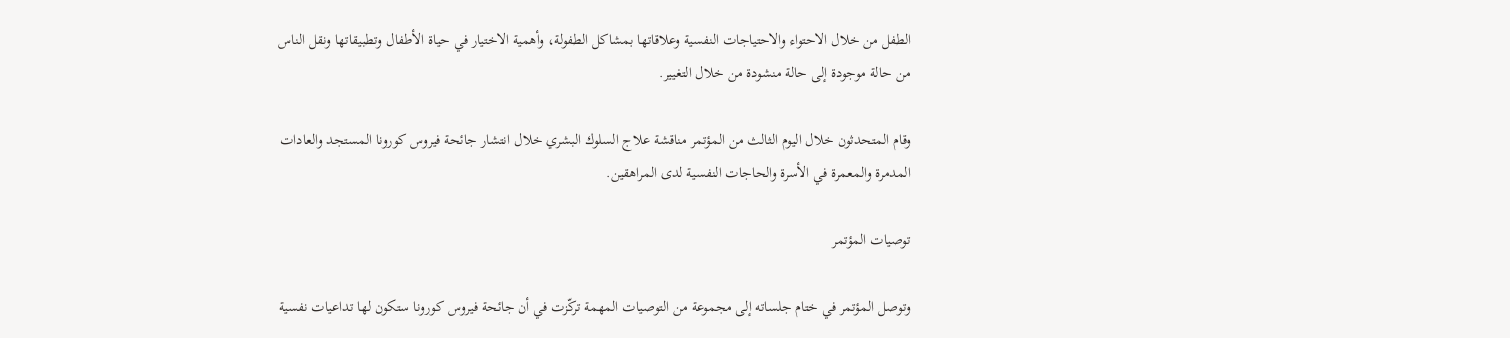الطفل من خلال الاحتواء والاحتياجات النفسية وعلاقاتها بمشاكل الطفولة، وأهمية الاختيار في حياة الأطفال وتطبيقاتها ونقل الناس من حالة موجودة إلى حالة منشودة من خلال التغيير.

وقام المتحدثون خلال اليوم الثالث من المؤتمر مناقشة علاج السلوك البشري خلال انتشار جائحة فيروس كورونا المستجد والعادات المدمرة والمعمرة في الأسرة والحاجات النفسية لدى المراهقين.

توصيات المؤتمر

وتوصل المؤتمر في ختام جلساته إلى مجموعة من التوصيات المهمة تركّزت في أن جائحة فيروس كورونا ستكون لها تداعيات نفسية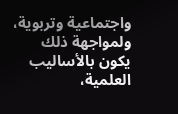واجتماعية وتربوية، ولمواجهة ذلك يكون بالأساليب العلمية،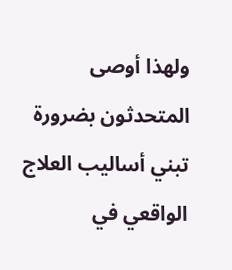ولهذا أوصى المتحدثون بضرورة تبني أساليب العلاج الواقعي في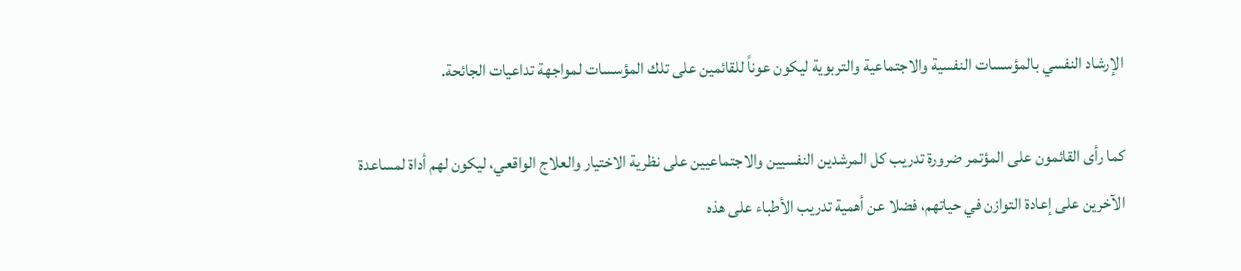الإرشاد النفسي بالمؤسسات النفسية والاجتماعية والتربوية ليكون عوناً للقائمين على تلك المؤسسات لمواجهة تداعيات الجائحة.

كما رأى القائمون على المؤتمر ضرورة تدريب كل المرشدين النفسيين والاجتماعيين على نظرية الاختيار والعلاج الواقعي، ليكون لهم أداة لمساعدة الآخرين على إعادة التوازن في حياتهم، فضلا عن أهمية تدريب الأطباء على هذه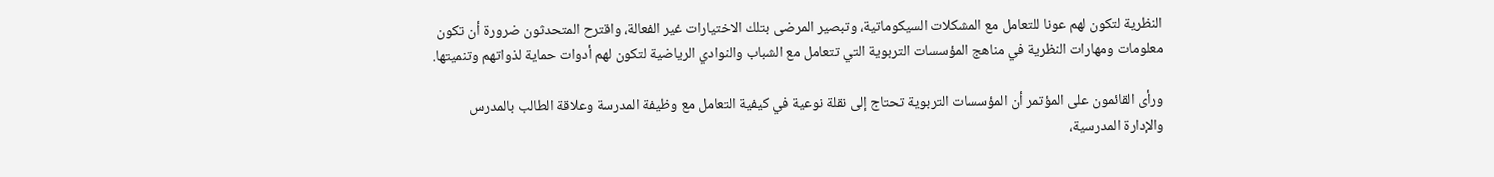النظرية لتكون لهم عونا للتعامل مع المشكلات السيكوماتية، وتبصير المرضى بتلك الاختيارات غير الفعالة، واقترح المتحدثون ضرورة أن تكون معلومات ومهارات النظرية في مناهج المؤسسات التربوية التي تتعامل مع الشباب والنوادي الرياضية لتكون لهم أدوات حماية لذواتهم وتنميتها.

ورأى القائمون على المؤتمر أن المؤسسات التربوية تحتاج إلى نقلة نوعية في كيفية التعامل مع وظيفة المدرسة وعلاقة الطالب بالمدرس والإدارة المدرسية،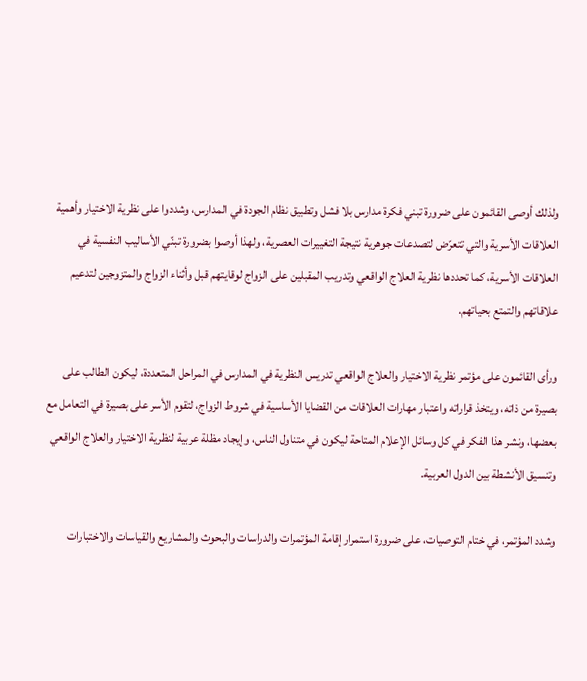ولذلك أوصى القائمون على ضرورة تبني فكرة مدارس بلا فشل وتطبيق نظام الجودة في المدارس، وشددوا على نظرية الاختيار وأهمية العلاقات الأسرية والتي تتعرّض لتصدعات جوهرية نتيجة التغييرات العصرية، ولهذا أوصوا بضرورة تبنّي الأساليب النفسية في العلاقات الأسرية، كما تحددها نظرية العلاج الواقعي وتدريب المقبلين على الزواج لوقايتهم قبل وأثناء الزواج والمتزوجين لتدعيم علاقاتهم والتمتع بحياتهم.

ورأى القائمون على مؤتمر نظرية الاختيار والعلاج الواقعي تدريس النظرية في المدارس في المراحل المتعددة، ليكون الطالب على بصيرة من ذاته، ويتخذ قراراته واعتبار مهارات العلاقات من القضايا الأساسية في شروط الزواج، لتقوم الأسر على بصيرة في التعامل مع بعضها، ونشر هذا الفكر في كل وسائل الإعلام المتاحة ليكون في متناول الناس، وإيجاد مظلة عربية لنظرية الاختيار والعلاج الواقعي وتنسيق الأنشطة بين الدول العربية.

وشدد المؤتمر، في ختام التوصيات، على ضرورة استمرار إقامة المؤتمرات والدراسات والبحوث والمشاريع والقياسات والاختبارات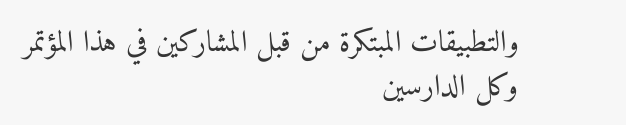والتطبيقات المبتكرة من قبل المشاركين في هذا المؤتمر وكل الدارسين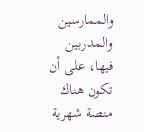والممارسين والمدربين فيها، على أن تكون هناك منصة شهرية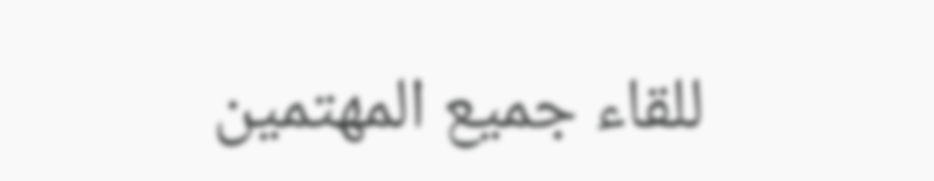للقاء جميع المهتمين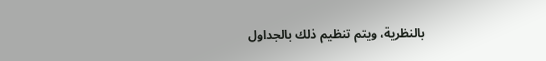بالنظرية، ويتم تنظيم ذلك بالجداول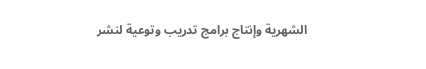الشهرية وإنتاج برامج تدريب وتوعية لنشر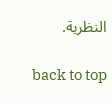النظرية.

back to top